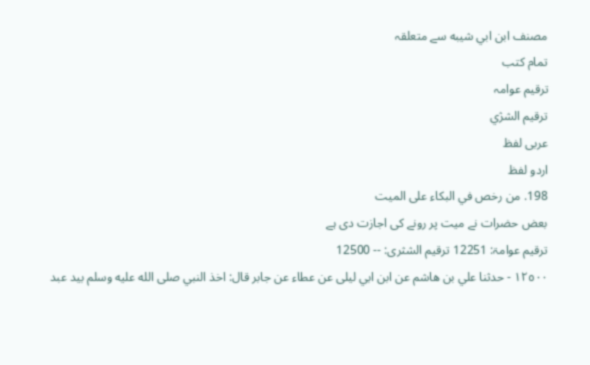مصنف ابن ابي شيبه سے متعلقہ
تمام کتب
ترقیم عوامہ
ترقيم الشژي
عربی لفظ
اردو لفظ
198. من رخص في البكاء على الميت
بعض حضرات نے میت پر رونے کی اجازت دی ہے
ترقیم عوامۃ: 12251 ترقیم الشثری: -- 12500
١٢٥٠٠ - حدثنا علي بن هاشم عن ابن ابي ليلى عن عطاء عن جابر قال: اخذ النبي صلى الله عليه وسلم بيد عبد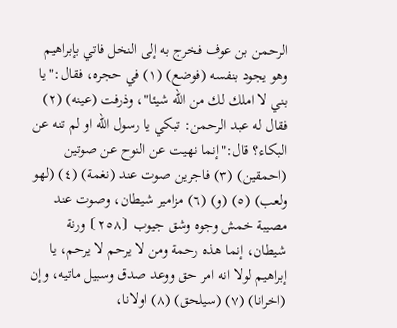الرحمن بن عوف فخرج به إلى النخل فاتي بإبراهيم وهو يجود بنفسه (فوضع) (١) في حجره، فقال:"يا بني لا املك لك من الله شيئا"، وذرفت (عينه) (٢) فقال له عبد الرحمن: تبكي يا رسول الله او لم تنه عن البكاء؟ قال:"إنما نهيت عن النوح عن صوتين (احمقين) (٣) فاجرين صوت عند (نغمة) (٤) (لهو ولعب) (٥) (و) (٦) مزامير شيطان، وصوت عند مصيبة خمش وجوه وشق جيوب ⦗٢٥٨⦘ ورنة شيطان، إنما هذه رحمة ومن لا يرحم لا يرحم، يا إبراهيم لولا انه امر حق ووعد صدق وسبيل ماتيه، وإن (اخرانا) (٧) (سيلحق) (٨) اولانا،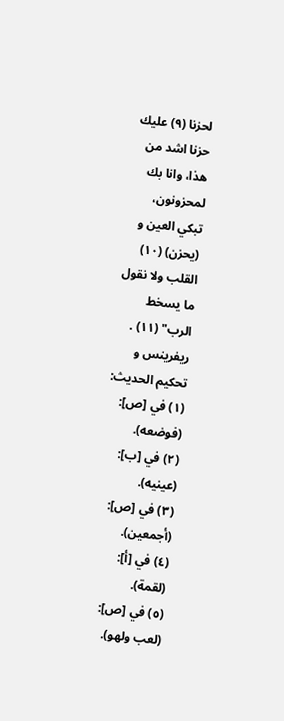لحزنا (٩) عليك حزنا اشد من هذا، وانا بك لمحزونون، تبكي العين و (يحزن) (١٠) القلب ولا نقول ما يسخط الرب" (١١) .
ريفرينس و تحكيم الحدیث:
(١) في [ص]: (فوضعه).
(٢) في [ب]: (عينيه).
(٣) في [ص]: (أجمعين).
(٤) في [أ]: (لقمة).
(٥) في [ص]: (لعب ولهو).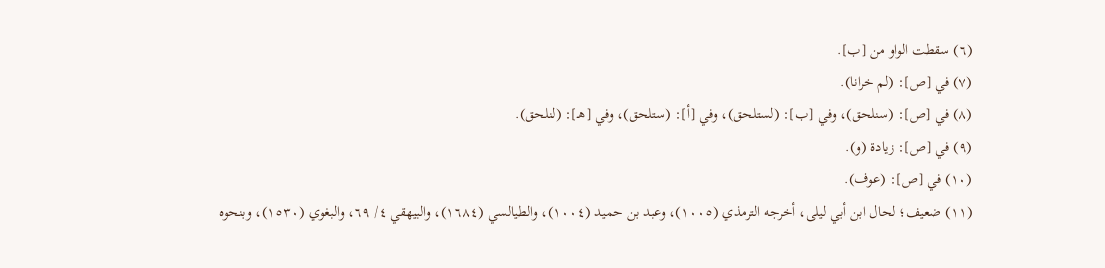(٦) سقطت الواو من [ب].
(٧) في [ص]: (لم خرانا).
(٨) في [ص]: (سنلحق)، وفي [ب]: (لستلحق)، وفي [أ]: (ستلحق)، وفي [هـ]: (لنلحق).
(٩) في [ص]: زيادة (و).
(١٠) في [ص]: (عوف).
(١١) ضعيف؛ لحال ابن أبي ليلى، أخرجه الترمذي (١٠٠٥)، وعبد بن حميد (١٠٠٤)، والطيالسي (١٦٨٤)، والبيهقي ٤/ ٦٩، والبغوي (١٥٣٠)، وبنحوه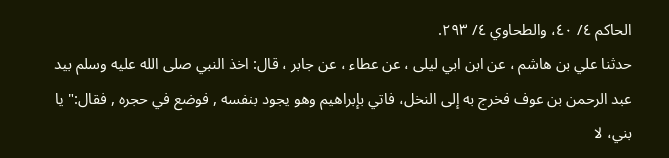الحاكم ٤/ ٤٠، والطحاوي ٤/ ٢٩٣.
حدثنا علي بن هاشم ، عن ابن ابي ليلى ، عن عطاء ، عن جابر ، قال: اخذ النبي صلى الله عليه وسلم بيد عبد الرحمن بن عوف فخرج به إلى النخل، فاتي بإبراهيم وهو يجود بنفسه , فوضع في حجره , فقال:" يا بني، لا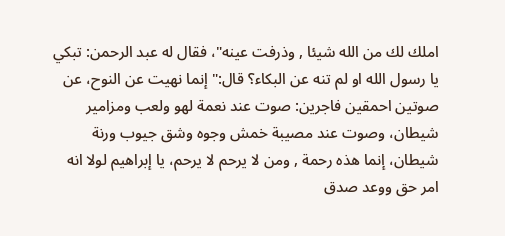املك لك من الله شيئا , وذرفت عينه"، فقال له عبد الرحمن: تبكي يا رسول الله او لم تنه عن البكاء؟ قال:" إنما نهيت عن النوح، عن صوتين احمقين فاجرين: صوت عند نعمة لهو ولعب ومزامير شيطان، وصوت عند مصيبة خمش وجوه وشق جيوب ورنة شيطان، إنما هذه رحمة , ومن لا يرحم لا يرحم، يا إبراهيم لولا انه امر حق ووعد صدق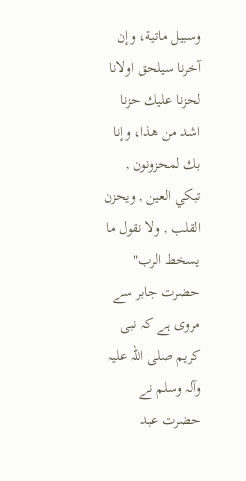وسبيل ماتية، وإن آخرنا سيلحق اولانا لحزنا عليك حزنا اشد من هذا، وإنا بك لمحزونون , تبكي العين , ويحزن القلب , ولا نقول ما يسخط الرب"
حضرت جابر سے مروی ہے کہ نبی کریم صلی اللہ علیہ وآلہ وسلم نے حضرت عبد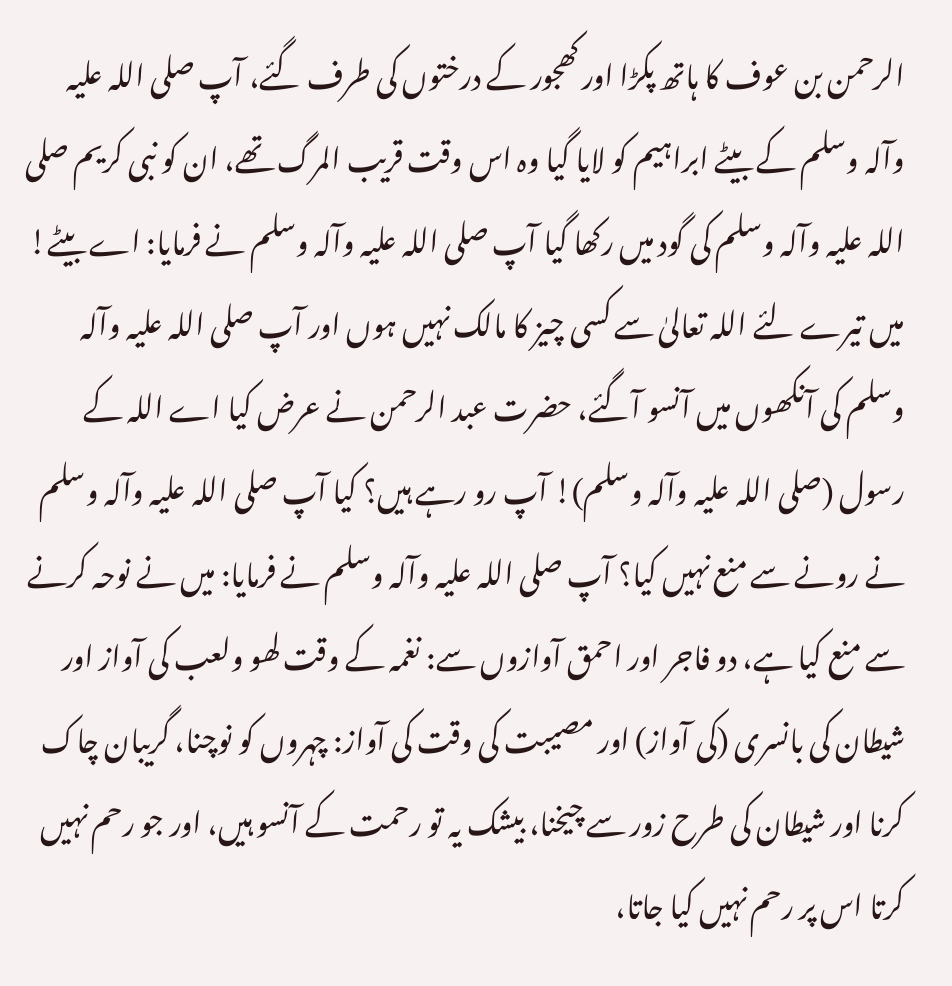الرحمن بن عوف کا ہاتھ پکڑا اور کھجور کے درختوں کی طرف گئے، آپ صلی اللہ علیہ وآلہ وسلم کے بیٹے ابراہیم کو لایا گیا وہ اس وقت قریب المرگ تھے، ان کو نبی کریم صلی اللہ علیہ وآلہ وسلم کی گود میں رکھا گیا آپ صلی اللہ علیہ وآلہ وسلم نے فرمایا: اے بیٹے! میں تیرے لئے اللہ تعالیٰ سے کسی چیز کا مالک نہیں ہوں اور آپ صلی اللہ علیہ وآلہ وسلم کی آنکھوں میں آنسو آگئے، حضرت عبد الرحمن نے عرض کیا اے اللہ کے رسول (صلی اللہ علیہ وآلہ وسلم)! آپ رو رہے ہیں؟ کیا آپ صلی اللہ علیہ وآلہ وسلم نے رونے سے منع نہیں کیا؟ آپ صلی اللہ علیہ وآلہ وسلم نے فرمایا: میں نے نوحہ کرنے سے منع کیا ہے، دو فاجر اور احمق آوازوں سے: نغمہ کے وقت لھو ولعب کی آواز اور شیطان کی بانسری (کی آواز) اور مصیبت کی وقت کی آواز: چہروں کو نوچنا، گریبان چاک کرنا اور شیطان کی طرح زور سے چیخنا، بیشک یہ تو رحمت کے آنسو ہیں، اور جو رحم نہیں کرتا اس پر رحم نہیں کیا جاتا،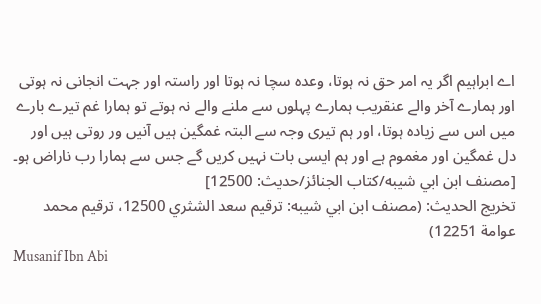اے ابراہیم اگر یہ امر حق نہ ہوتا، وعدہ سچا نہ ہوتا اور راستہ اور جہت انجانی نہ ہوتی اور ہمارے آخر والے عنقریب ہمارے پہلوں سے ملنے والے نہ ہوتے تو ہمارا غم تیرے بارے میں اس سے زیادہ ہوتا، اور ہم تیری وجہ سے البتہ غمگین ہیں آنیں ور روتی ہیں اور دل غمگین اور مغموم ہے اور ہم ایسی بات نہیں کریں گے جس سے ہمارا رب ناراض ہو۔ [مصنف ابن ابي شيبه/كتاب الجنائز/حدیث: 12500]
تخریج الحدیث: (مصنف ابن ابي شيبه: ترقيم سعد الشثري 12500، ترقيم محمد عوامة 12251)
Musanif Ibn Abi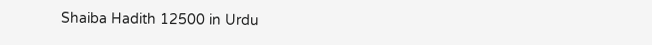Shaiba Hadith 12500 in Urdu